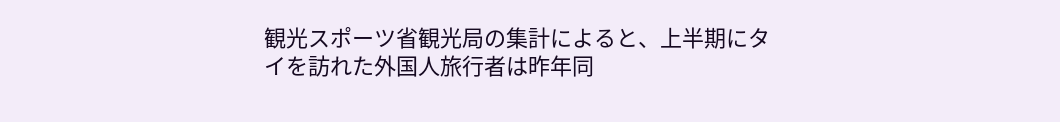観光スポーツ省観光局の集計によると、上半期にタイを訪れた外国人旅行者は昨年同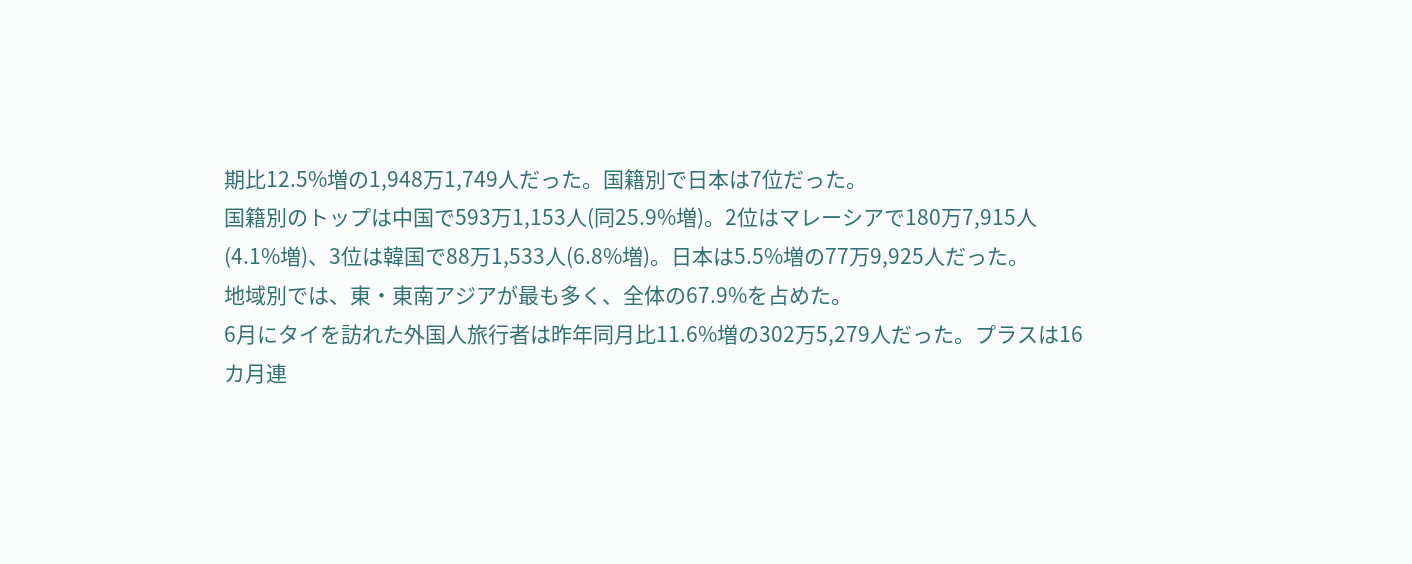期比12.5%増の1,948万1,749人だった。国籍別で日本は7位だった。
国籍別のトップは中国で593万1,153人(同25.9%増)。2位はマレーシアで180万7,915人(4.1%増)、3位は韓国で88万1,533人(6.8%増)。日本は5.5%増の77万9,925人だった。
地域別では、東・東南アジアが最も多く、全体の67.9%を占めた。
6月にタイを訪れた外国人旅行者は昨年同月比11.6%増の302万5,279人だった。プラスは16カ月連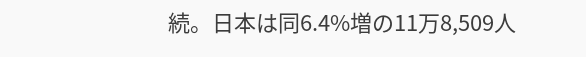続。日本は同6.4%増の11万8,509人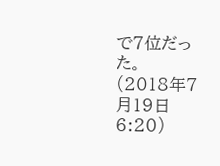で7位だった。
(2018年7月19日 6:20)